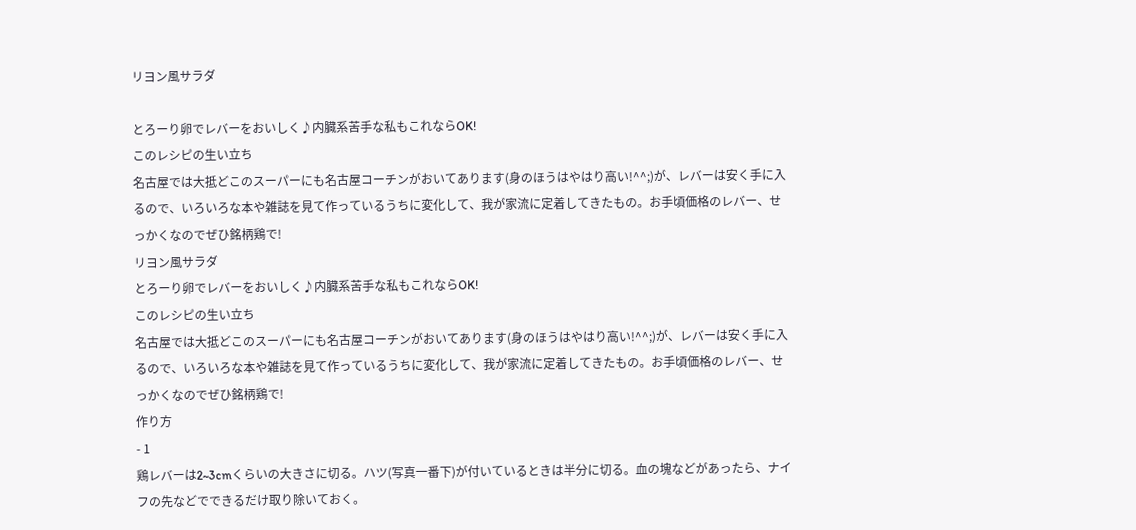リヨン風サラダ

とろーり卵でレバーをおいしく♪内臓系苦手な私もこれならOK!
このレシピの生い立ち
名古屋では大抵どこのスーパーにも名古屋コーチンがおいてあります(身のほうはやはり高い!^^;)が、レバーは安く手に入るので、いろいろな本や雑誌を見て作っているうちに変化して、我が家流に定着してきたもの。お手頃価格のレバー、せっかくなのでぜひ銘柄鶏で!
リヨン風サラダ
とろーり卵でレバーをおいしく♪内臓系苦手な私もこれならOK!
このレシピの生い立ち
名古屋では大抵どこのスーパーにも名古屋コーチンがおいてあります(身のほうはやはり高い!^^;)が、レバーは安く手に入るので、いろいろな本や雑誌を見て作っているうちに変化して、我が家流に定着してきたもの。お手頃価格のレバー、せっかくなのでぜひ銘柄鶏で!
作り方
- 1
鶏レバーは2~3cmくらいの大きさに切る。ハツ(写真一番下)が付いているときは半分に切る。血の塊などがあったら、ナイフの先などでできるだけ取り除いておく。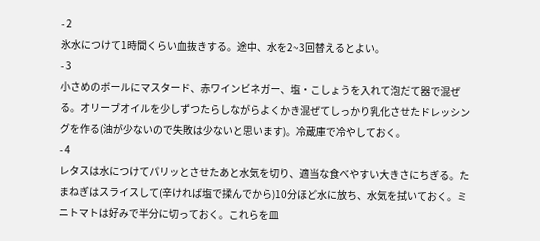- 2
氷水につけて1時間くらい血抜きする。途中、水を2~3回替えるとよい。
- 3
小さめのボールにマスタード、赤ワインビネガー、塩・こしょうを入れて泡だて器で混ぜる。オリーブオイルを少しずつたらしながらよくかき混ぜてしっかり乳化させたドレッシングを作る(油が少ないので失敗は少ないと思います)。冷蔵庫で冷やしておく。
- 4
レタスは水につけてパリッとさせたあと水気を切り、適当な食べやすい大きさにちぎる。たまねぎはスライスして(辛ければ塩で揉んでから)10分ほど水に放ち、水気を拭いておく。ミニトマトは好みで半分に切っておく。これらを皿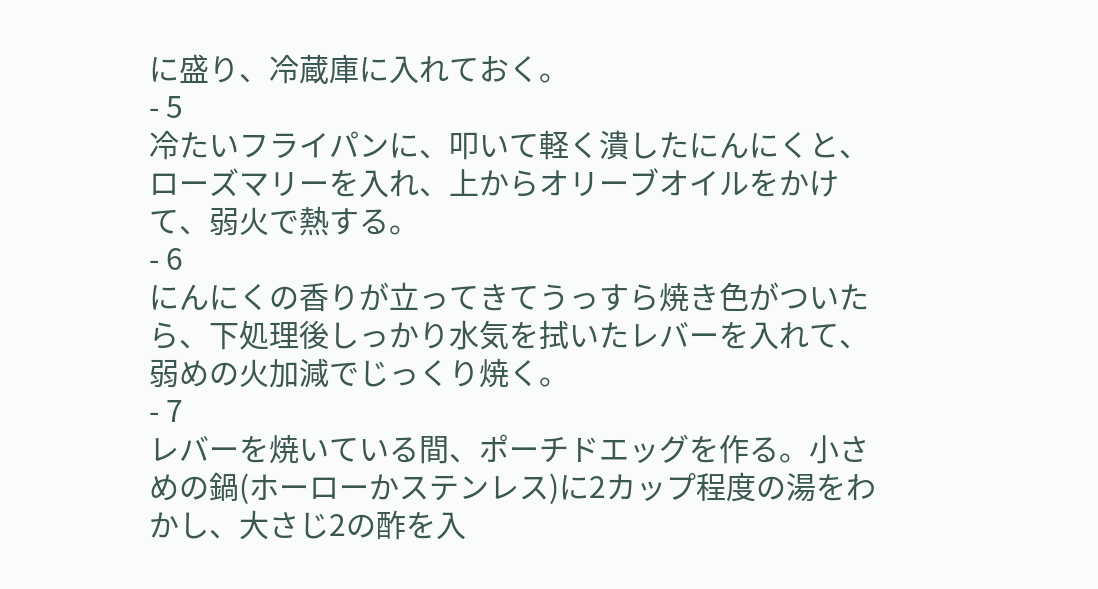に盛り、冷蔵庫に入れておく。
- 5
冷たいフライパンに、叩いて軽く潰したにんにくと、ローズマリーを入れ、上からオリーブオイルをかけて、弱火で熱する。
- 6
にんにくの香りが立ってきてうっすら焼き色がついたら、下処理後しっかり水気を拭いたレバーを入れて、弱めの火加減でじっくり焼く。
- 7
レバーを焼いている間、ポーチドエッグを作る。小さめの鍋(ホーローかステンレス)に2カップ程度の湯をわかし、大さじ2の酢を入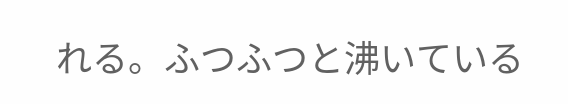れる。ふつふつと沸いている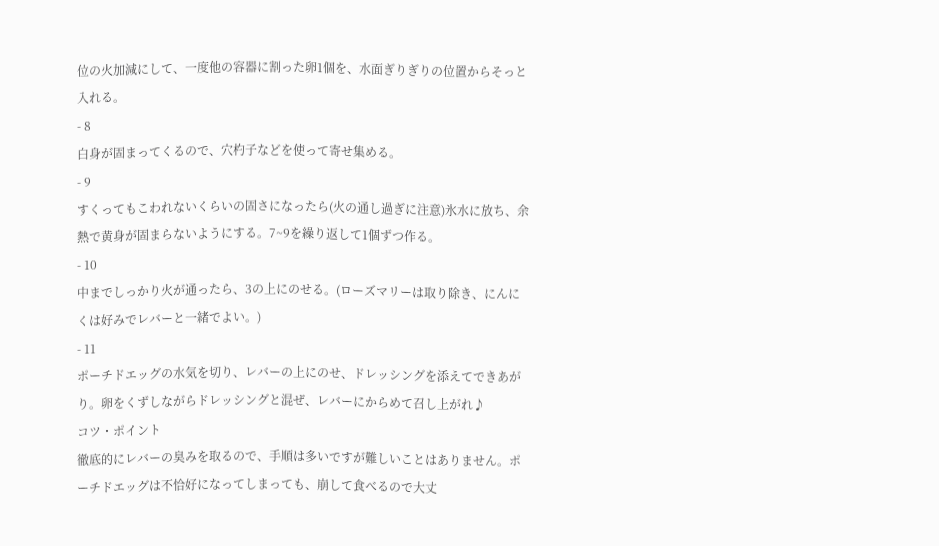位の火加減にして、一度他の容器に割った卵1個を、水面ぎりぎりの位置からそっと入れる。
- 8
白身が固まってくるので、穴杓子などを使って寄せ集める。
- 9
すくってもこわれないくらいの固さになったら(火の通し過ぎに注意)氷水に放ち、余熱で黄身が固まらないようにする。7~9を繰り返して1個ずつ作る。
- 10
中までしっかり火が通ったら、3の上にのせる。(ローズマリーは取り除き、にんにくは好みでレバーと一緒でよい。)
- 11
ポーチドエッグの水気を切り、レバーの上にのせ、ドレッシングを添えてできあがり。卵をくずしながらドレッシングと混ぜ、レバーにからめて召し上がれ♪
コツ・ポイント
徹底的にレバーの臭みを取るので、手順は多いですが難しいことはありません。ポーチドエッグは不恰好になってしまっても、崩して食べるので大丈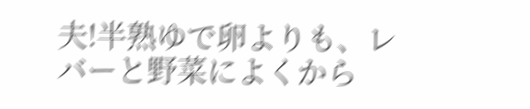夫!半熟ゆで卵よりも、レバーと野菜によくから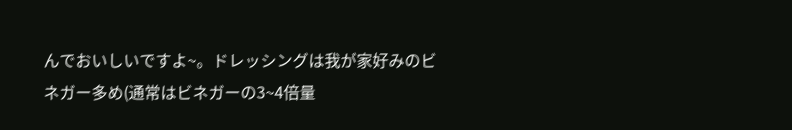んでおいしいですよ~。ドレッシングは我が家好みのビネガー多め(通常はビネガーの3~4倍量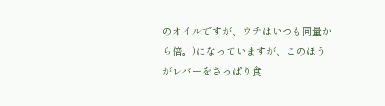のオイルですが、ウチはいつも同量から倍。)になっていますが、このほうがレバーをさっぱり食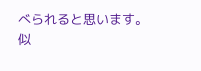べられると思います。
似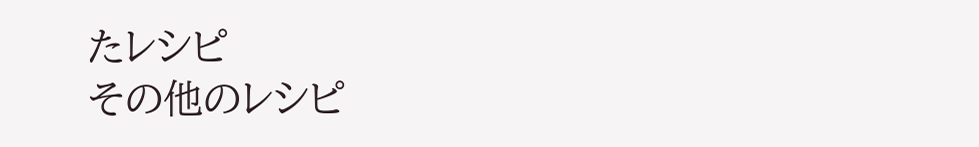たレシピ
その他のレシピ